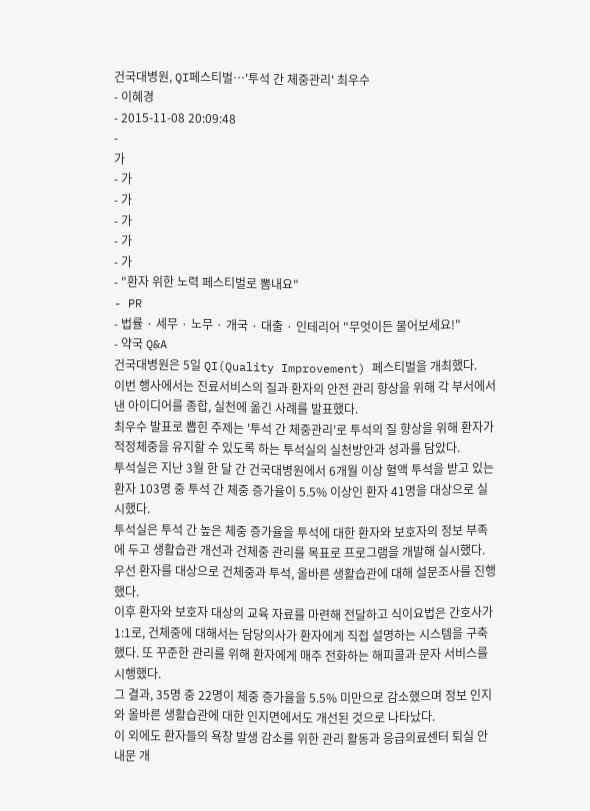건국대병원, QI페스티벌…'투석 간 체중관리' 최우수
- 이혜경
- 2015-11-08 20:09:48
-
가
- 가
- 가
- 가
- 가
- 가
- "환자 위한 노력 페스티벌로 뽐내요"
- PR
- 법률 · 세무 · 노무 · 개국 · 대출 · 인테리어 "무엇이든 물어보세요!"
- 약국 Q&A
건국대병원은 5일 QI(Quality Improvement) 페스티벌을 개최했다.
이번 행사에서는 진료서비스의 질과 환자의 안전 관리 향상을 위해 각 부서에서 낸 아이디어를 종합, 실천에 옮긴 사례를 발표했다.
최우수 발표로 뽑힌 주제는 '투석 간 체중관리'로 투석의 질 향상을 위해 환자가 적정체중을 유지할 수 있도록 하는 투석실의 실천방안과 성과를 담았다.
투석실은 지난 3월 한 달 간 건국대병원에서 6개월 이상 혈액 투석을 받고 있는 환자 103명 중 투석 간 체중 증가율이 5.5% 이상인 환자 41명을 대상으로 실시했다.
투석실은 투석 간 높은 체중 증가율을 투석에 대한 환자와 보호자의 정보 부족에 두고 생활습관 개선과 건체중 관리를 목표로 프로그램을 개발해 실시했다.
우선 환자를 대상으로 건체중과 투석, 올바른 생활습관에 대해 설문조사를 진행했다.
이후 환자와 보호자 대상의 교육 자료를 마련해 전달하고 식이요법은 간호사가 1:1로, 건체중에 대해서는 담당의사가 환자에게 직접 설명하는 시스템을 구축했다. 또 꾸준한 관리를 위해 환자에게 매주 전화하는 해피콜과 문자 서비스를 시행했다.
그 결과, 35명 중 22명이 체중 증가율을 5.5% 미만으로 감소했으며 정보 인지와 올바른 생활습관에 대한 인지면에서도 개선된 것으로 나타났다.
이 외에도 환자들의 욕창 발생 감소를 위한 관리 활동과 응급의료센터 퇴실 안내문 개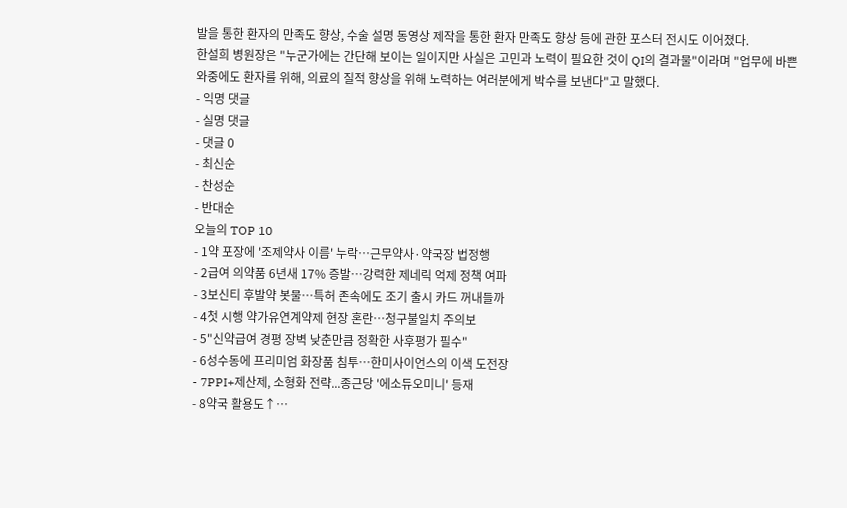발을 통한 환자의 만족도 향상, 수술 설명 동영상 제작을 통한 환자 만족도 향상 등에 관한 포스터 전시도 이어졌다.
한설희 병원장은 "누군가에는 간단해 보이는 일이지만 사실은 고민과 노력이 필요한 것이 QI의 결과물"이라며 "업무에 바쁜 와중에도 환자를 위해, 의료의 질적 향상을 위해 노력하는 여러분에게 박수를 보낸다"고 말했다.
- 익명 댓글
- 실명 댓글
- 댓글 0
- 최신순
- 찬성순
- 반대순
오늘의 TOP 10
- 1약 포장에 '조제약사 이름' 누락…근무약사·약국장 법정행
- 2급여 의약품 6년새 17% 증발…강력한 제네릭 억제 정책 여파
- 3보신티 후발약 봇물…특허 존속에도 조기 출시 카드 꺼내들까
- 4첫 시행 약가유연계약제 현장 혼란…청구불일치 주의보
- 5"신약급여 경평 장벽 낮춘만큼 정확한 사후평가 필수"
- 6성수동에 프리미엄 화장품 침투…한미사이언스의 이색 도전장
- 7PPI+제산제, 소형화 전략...종근당 '에소듀오미니' 등재
- 8약국 활용도↑…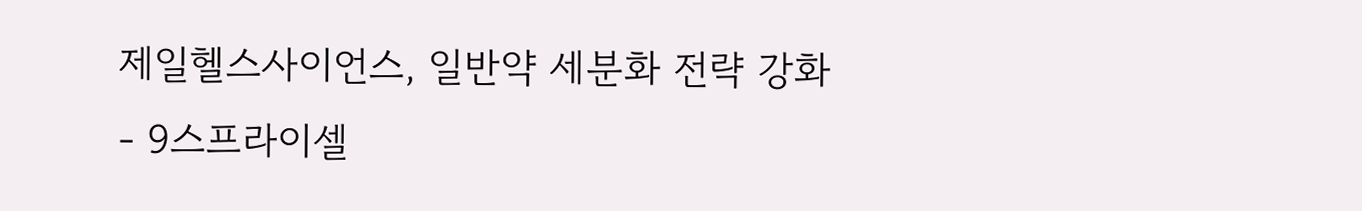제일헬스사이언스, 일반약 세분화 전략 강화
- 9스프라이셀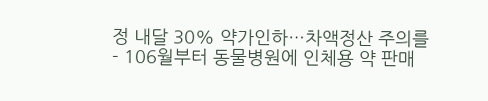정 내달 30% 약가인하…차액정산 주의를
- 106월부터 동물병원에 인체용 약 판매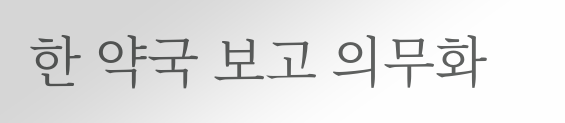한 약국 보고 의무화